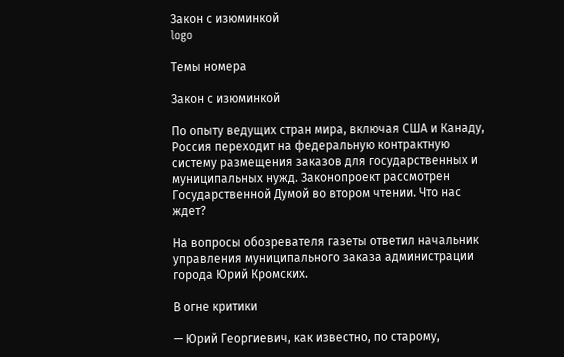Закон с изюминкой
logo

Темы номера

Закон с изюминкой

По опыту ведущих стран мира, включая США и Канаду, Россия переходит на федеральную контрактную систему размещения заказов для государственных и муниципальных нужд. Законопроект рассмотрен Государственной Думой во втором чтении. Что нас ждет?

На вопросы обозревателя газеты ответил начальник управления муниципального заказа администрации города Юрий Кромских.

В огне критики

— Юрий Георгиевич, как известно, по старому,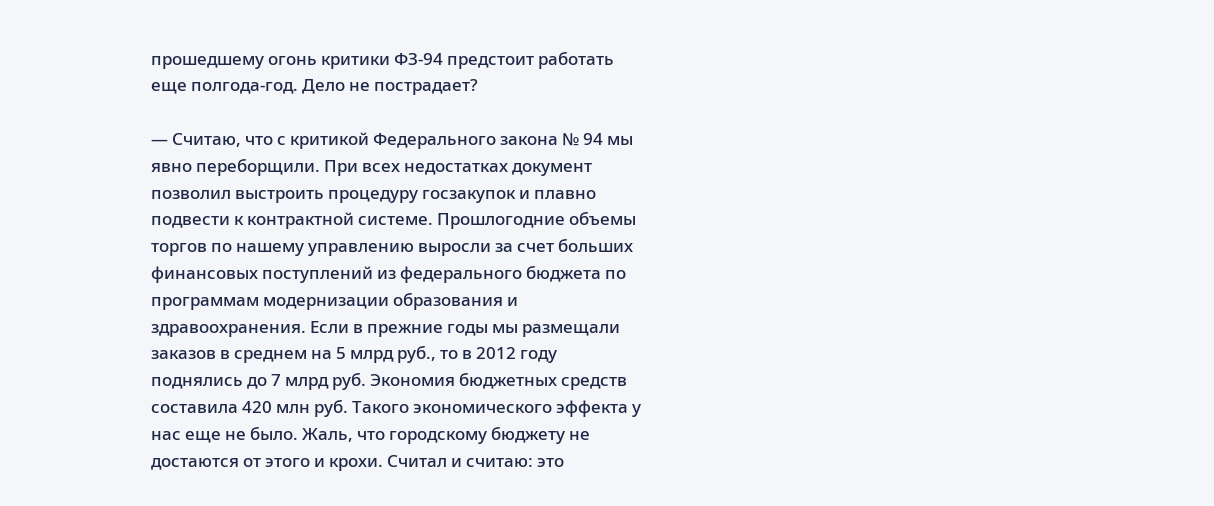прошедшему огонь критики ФЗ-94 предстоит работать еще полгода-год. Дело не пострадает?

— Считаю, что с критикой Федерального закона № 94 мы явно переборщили. При всех недостатках документ позволил выстроить процедуру госзакупок и плавно подвести к контрактной системе. Прошлогодние объемы торгов по нашему управлению выросли за счет больших финансовых поступлений из федерального бюджета по программам модернизации образования и здравоохранения. Если в прежние годы мы размещали заказов в среднем на 5 млрд руб., то в 2012 году поднялись до 7 млрд руб. Экономия бюджетных средств составила 420 млн руб. Такого экономического эффекта у нас еще не было. Жаль, что городскому бюджету не достаются от этого и крохи. Считал и считаю: это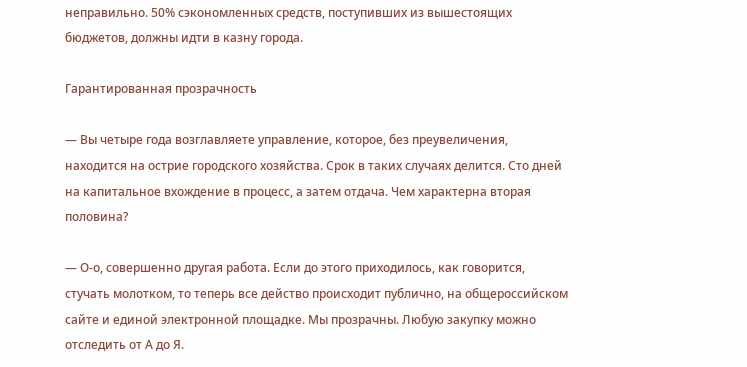неправильно. 50% сэкономленных средств, поступивших из вышестоящих бюджетов, должны идти в казну города.

Гарантированная прозрачность

— Вы четыре года возглавляете управление, которое, без преувеличения, находится на острие городского хозяйства. Срок в таких случаях делится. Сто дней на капитальное вхождение в процесс, а затем отдача. Чем характерна вторая половина?

— О-о, совершенно другая работа. Если до этого приходилось, как говорится, стучать молотком, то теперь все действо происходит публично, на общероссийском сайте и единой электронной площадке. Мы прозрачны. Любую закупку можно отследить от А до Я.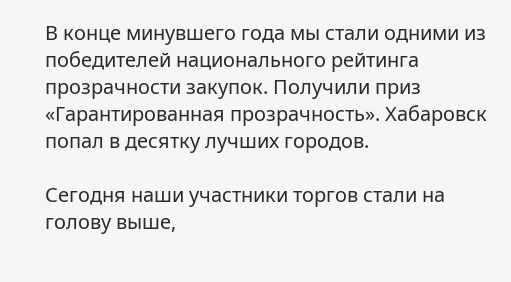В конце минувшего года мы стали одними из победителей национального рейтинга прозрачности закупок. Получили приз «Гарантированная прозрачность». Хабаровск попал в десятку лучших городов.

Сегодня наши участники торгов стали на голову выше,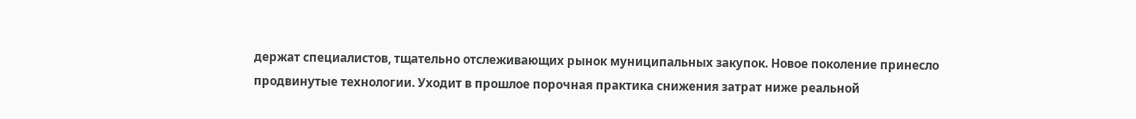держат специалистов, тщательно отслеживающих рынок муниципальных закупок. Новое поколение принесло продвинутые технологии. Уходит в прошлое порочная практика снижения затрат ниже реальной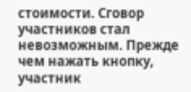стоимости. Сговор участников стал невозможным. Прежде чем нажать кнопку, участник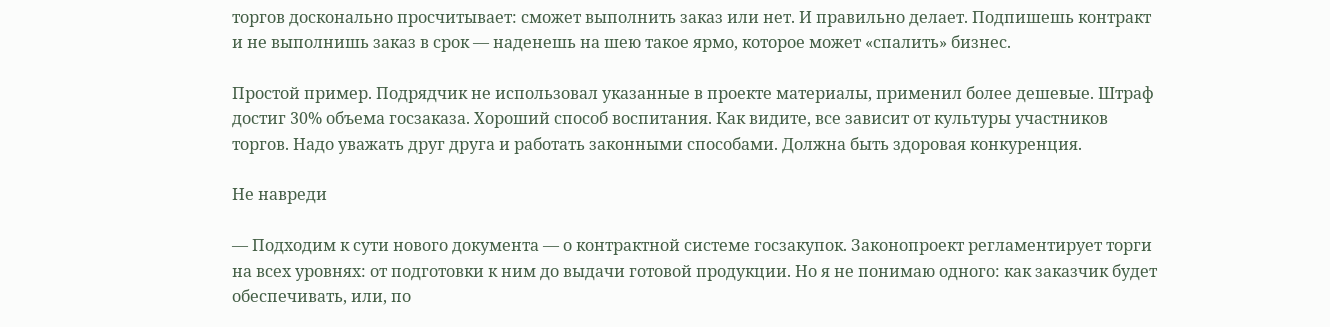торгов досконально просчитывает: сможет выполнить заказ или нет. И правильно делает. Подпишешь контракт и не выполнишь заказ в срок — наденешь на шею такое ярмо, которое может «спалить» бизнес.

Простой пример. Подрядчик не использовал указанные в проекте материалы, применил более дешевые. Штраф достиг 30% объема госзаказа. Хороший способ воспитания. Как видите, все зависит от культуры участников торгов. Надо уважать друг друга и работать законными способами. Должна быть здоровая конкуренция.

Не навреди

— Подходим к сути нового документа — о контрактной системе госзакупок. Законопроект регламентирует торги на всех уровнях: от подготовки к ним до выдачи готовой продукции. Но я не понимаю одного: как заказчик будет обеспечивать, или, по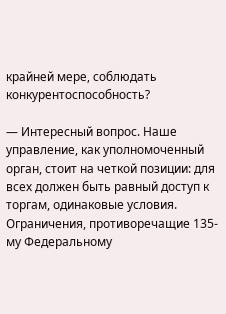крайней мере, соблюдать конкурентоспособность?

— Интересный вопрос. Наше управление, как уполномоченный орган, стоит на четкой позиции: для всех должен быть равный доступ к торгам, одинаковые условия. Ограничения, противоречащие 135-му Федеральному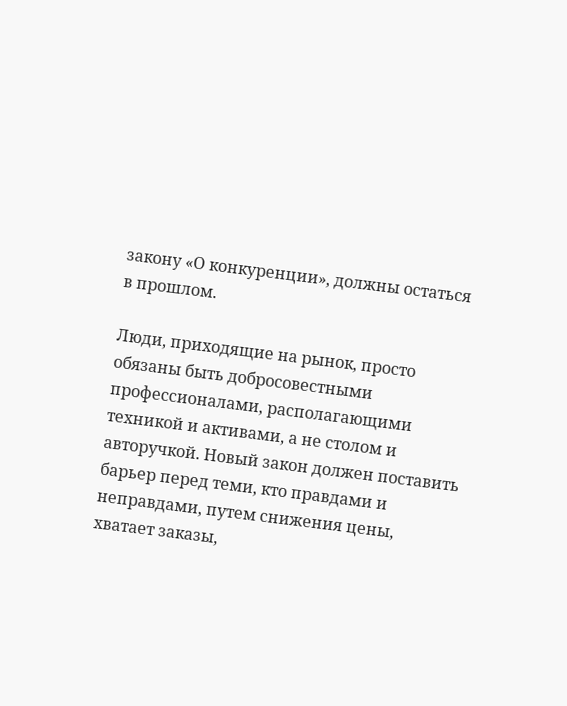закону «О конкуренции», должны остаться в прошлом.

Люди, приходящие на рынок, просто обязаны быть добросовестными профессионалами, располагающими техникой и активами, а не столом и авторучкой. Новый закон должен поставить барьер перед теми, кто правдами и неправдами, путем снижения цены, хватает заказы,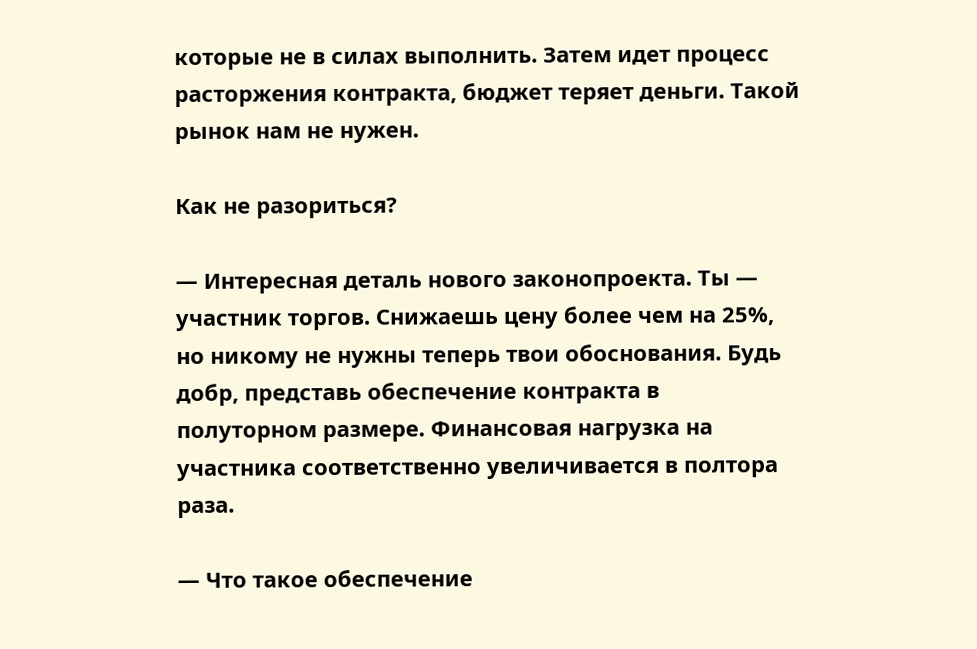которые не в силах выполнить. Затем идет процесс расторжения контракта, бюджет теряет деньги. Такой рынок нам не нужен.

Как не разориться?

— Интересная деталь нового законопроекта. Ты — участник торгов. Снижаешь цену более чем на 25%, но никому не нужны теперь твои обоснования. Будь добр, представь обеспечение контракта в полуторном размере. Финансовая нагрузка на участника соответственно увеличивается в полтора раза.

— Что такое обеспечение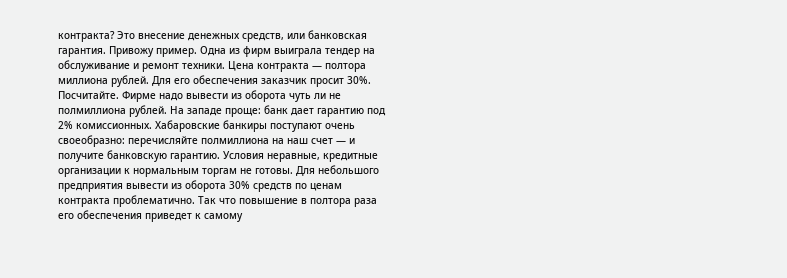контракта? Это внесение денежных средств, или банковская гарантия. Привожу пример. Одна из фирм выиграла тендер на обслуживание и ремонт техники. Цена контракта — полтора миллиона рублей. Для его обеспечения заказчик просит 30%. Посчитайте. Фирме надо вывести из оборота чуть ли не полмиллиона рублей. На западе проще: банк дает гарантию под 2% комиссионных. Хабаровские банкиры поступают очень своеобразно: перечисляйте полмиллиона на наш счет — и получите банковскую гарантию. Условия неравные, кредитные организации к нормальным торгам не готовы. Для небольшого предприятия вывести из оборота 30% средств по ценам контракта проблематично. Так что повышение в полтора раза его обеспечения приведет к самому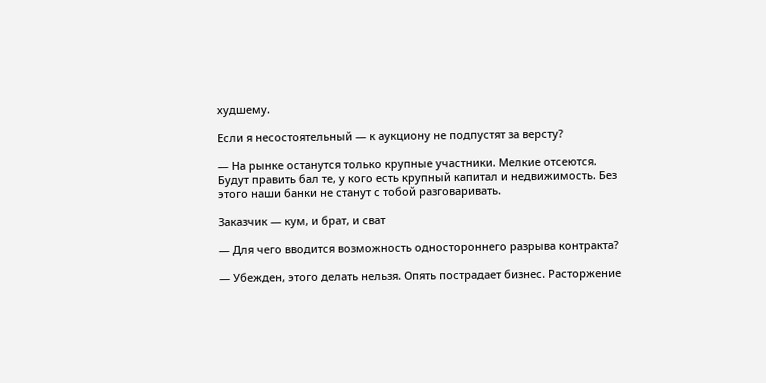худшему.

Если я несостоятельный — к аукциону не подпустят за версту?

— На рынке останутся только крупные участники. Мелкие отсеются. Будут править бал те, у кого есть крупный капитал и недвижимость. Без этого наши банки не станут с тобой разговаривать.

Заказчик — кум, и брат, и сват

— Для чего вводится возможность одностороннего разрыва контракта?

— Убежден, этого делать нельзя. Опять пострадает бизнес. Расторжение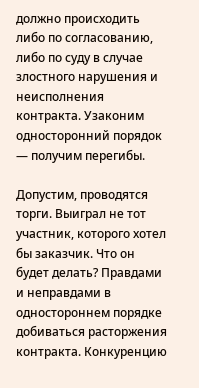должно происходить либо по согласованию, либо по суду в случае злостного нарушения и неисполнения контракта. Узаконим односторонний порядок — получим перегибы.

Допустим, проводятся торги. Выиграл не тот участник, которого хотел бы заказчик. Что он будет делать? Правдами и неправдами в одностороннем порядке добиваться расторжения контракта. Конкуренцию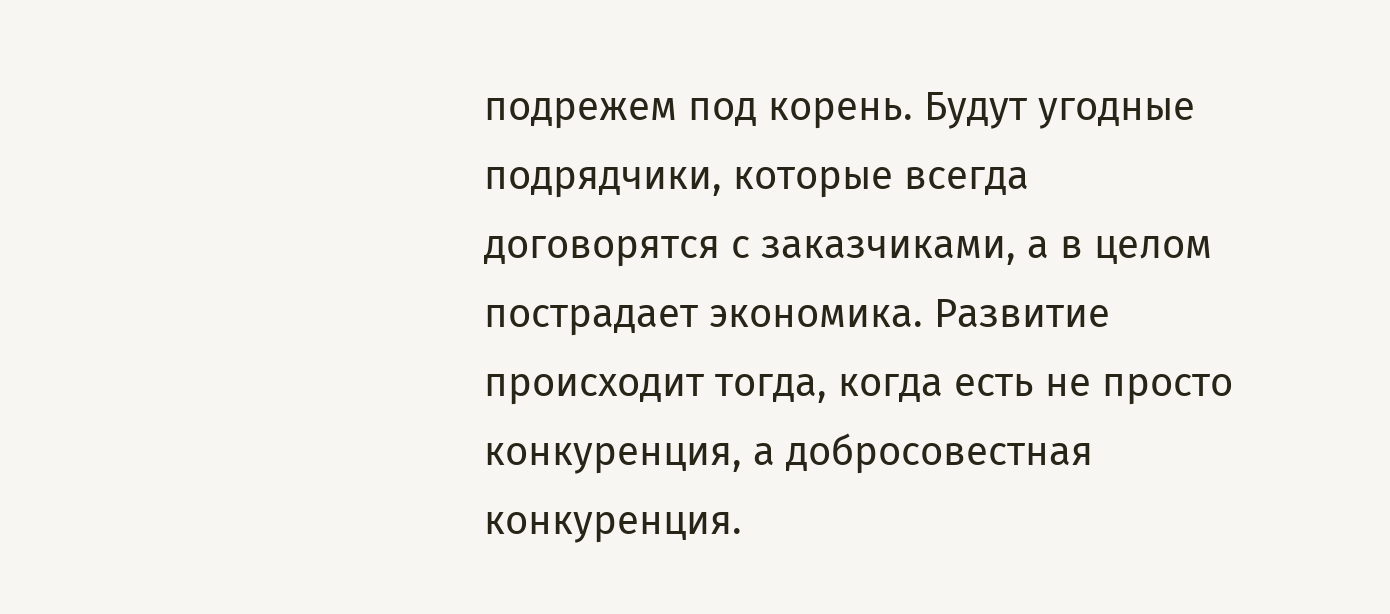подрежем под корень. Будут угодные подрядчики, которые всегда договорятся с заказчиками, а в целом пострадает экономика. Развитие происходит тогда, когда есть не просто конкуренция, а добросовестная конкуренция.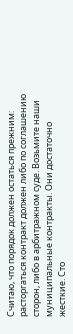Считаю, что порядок должен остаться прежним: расторгаться контракт должен либо по соглашению сторон, либо в арбитражном суде. Возьмите наши муниципальные контракты. Они достаточно жесткие. Сто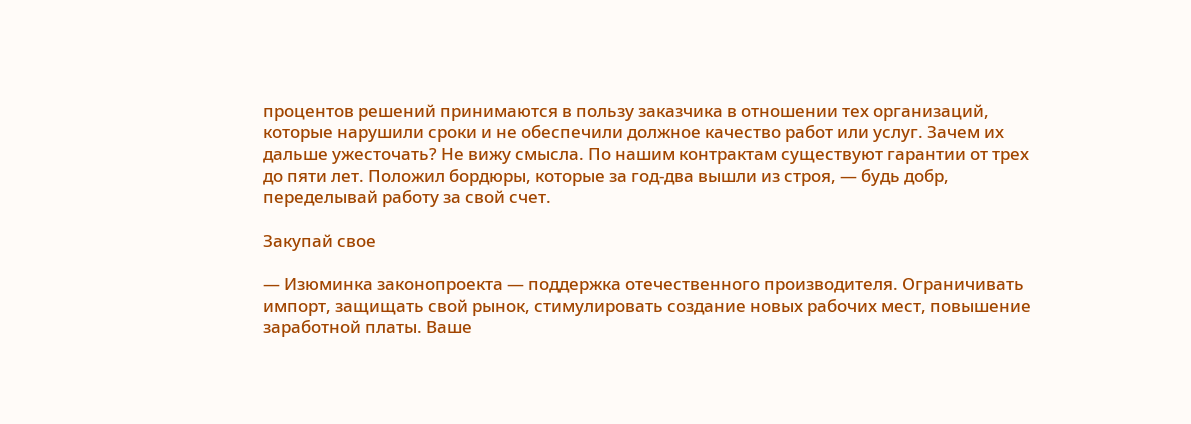процентов решений принимаются в пользу заказчика в отношении тех организаций, которые нарушили сроки и не обеспечили должное качество работ или услуг. Зачем их дальше ужесточать? Не вижу смысла. По нашим контрактам существуют гарантии от трех до пяти лет. Положил бордюры, которые за год-два вышли из строя, — будь добр, переделывай работу за свой счет.

Закупай свое

— Изюминка законопроекта — поддержка отечественного производителя. Ограничивать импорт, защищать свой рынок, стимулировать создание новых рабочих мест, повышение заработной платы. Ваше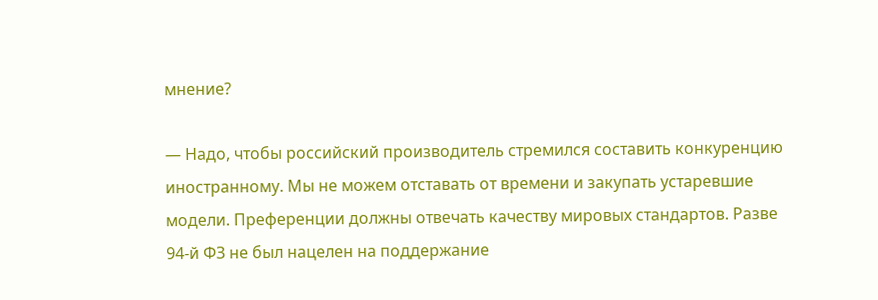мнение?

— Надо, чтобы российский производитель стремился составить конкуренцию иностранному. Мы не можем отставать от времени и закупать устаревшие модели. Преференции должны отвечать качеству мировых стандартов. Разве 94-й ФЗ не был нацелен на поддержание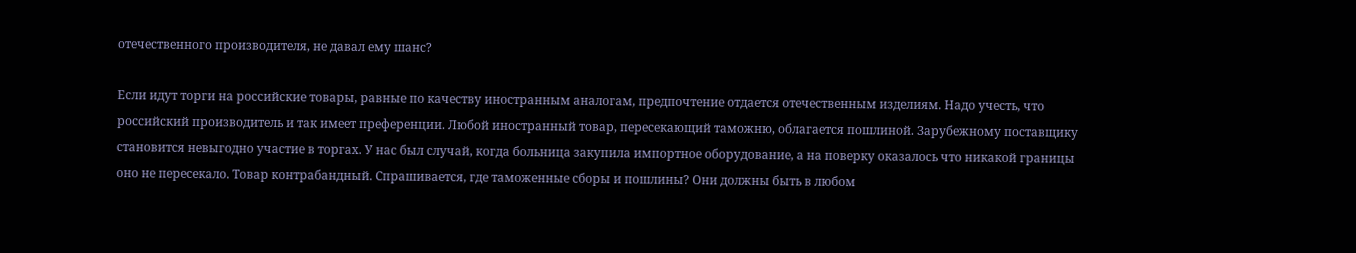отечественного производителя, не давал ему шанс?

Если идут торги на российские товары, равные по качеству иностранным аналогам, предпочтение отдается отечественным изделиям. Надо учесть, что российский производитель и так имеет преференции. Любой иностранный товар, пересекающий таможню, облагается пошлиной. Зарубежному поставщику становится невыгодно участие в торгах. У нас был случай, когда больница закупила импортное оборудование, а на поверку оказалось что никакой границы оно не пересекало. Товар контрабандный. Спрашивается, где таможенные сборы и пошлины? Они должны быть в любом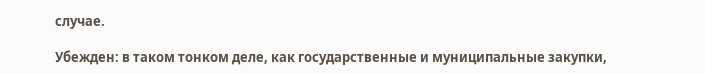случае.

Убежден: в таком тонком деле, как государственные и муниципальные закупки,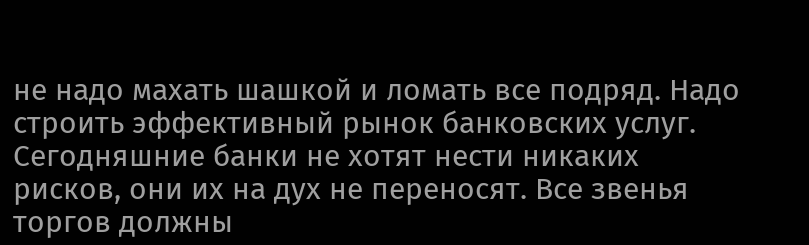не надо махать шашкой и ломать все подряд. Надо строить эффективный рынок банковских услуг. Сегодняшние банки не хотят нести никаких рисков, они их на дух не переносят. Все звенья торгов должны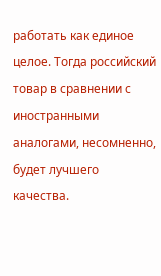работать как единое целое. Тогда российский товар в сравнении с иностранными аналогами, несомненно, будет лучшего качества.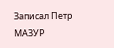Записал Петр МАЗУР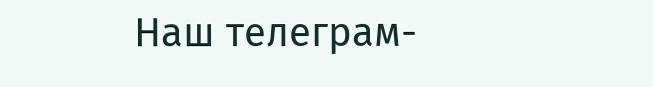Наш телеграм-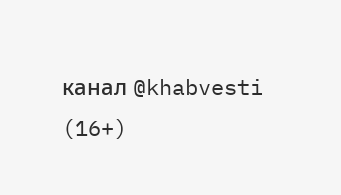канал @khabvesti (16+)